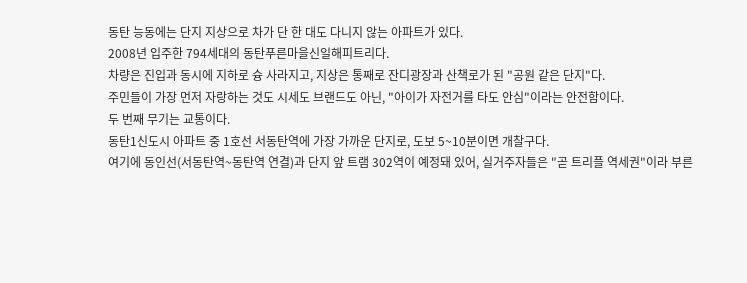동탄 능동에는 단지 지상으로 차가 단 한 대도 다니지 않는 아파트가 있다.
2008년 입주한 794세대의 동탄푸른마을신일해피트리다.
차량은 진입과 동시에 지하로 슝 사라지고, 지상은 통째로 잔디광장과 산책로가 된 "공원 같은 단지"다.
주민들이 가장 먼저 자랑하는 것도 시세도 브랜드도 아닌, "아이가 자전거를 타도 안심"이라는 안전함이다.
두 번째 무기는 교통이다.
동탄1신도시 아파트 중 1호선 서동탄역에 가장 가까운 단지로, 도보 5~10분이면 개찰구다.
여기에 동인선(서동탄역~동탄역 연결)과 단지 앞 트램 302역이 예정돼 있어, 실거주자들은 "곧 트리플 역세권"이라 부른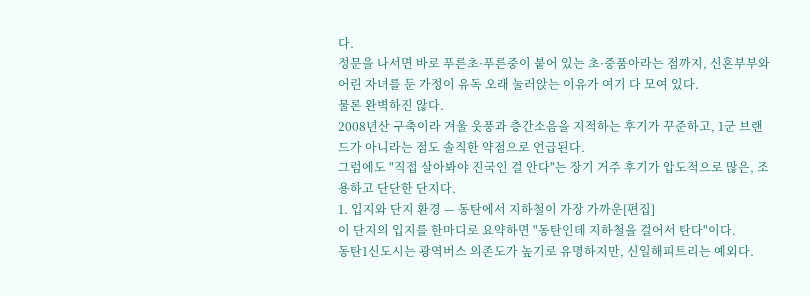다.
정문을 나서면 바로 푸른초·푸른중이 붙어 있는 초·중품아라는 점까지, 신혼부부와 어린 자녀를 둔 가정이 유독 오래 눌러앉는 이유가 여기 다 모여 있다.
물론 완벽하진 않다.
2008년산 구축이라 겨울 웃풍과 층간소음을 지적하는 후기가 꾸준하고, 1군 브랜드가 아니라는 점도 솔직한 약점으로 언급된다.
그럼에도 "직접 살아봐야 진국인 걸 안다"는 장기 거주 후기가 압도적으로 많은, 조용하고 단단한 단지다.
1. 입지와 단지 환경 — 동탄에서 지하철이 가장 가까운[편집]
이 단지의 입지를 한마디로 요약하면 "동탄인데 지하철을 걸어서 탄다"이다.
동탄1신도시는 광역버스 의존도가 높기로 유명하지만, 신일해피트리는 예외다.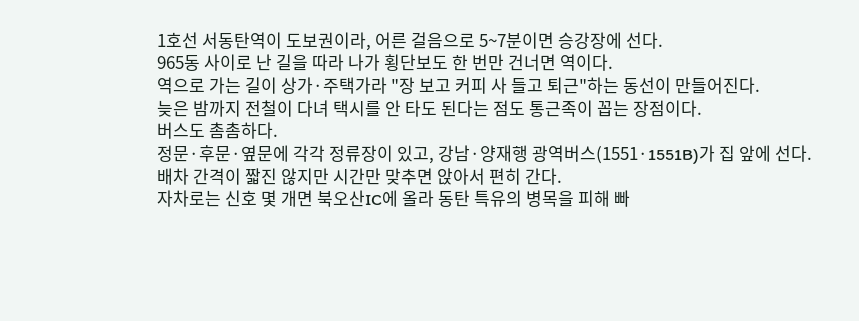1호선 서동탄역이 도보권이라, 어른 걸음으로 5~7분이면 승강장에 선다.
965동 사이로 난 길을 따라 나가 횡단보도 한 번만 건너면 역이다.
역으로 가는 길이 상가·주택가라 "장 보고 커피 사 들고 퇴근"하는 동선이 만들어진다.
늦은 밤까지 전철이 다녀 택시를 안 타도 된다는 점도 통근족이 꼽는 장점이다.
버스도 촘촘하다.
정문·후문·옆문에 각각 정류장이 있고, 강남·양재행 광역버스(1551·1551B)가 집 앞에 선다.
배차 간격이 짧진 않지만 시간만 맞추면 앉아서 편히 간다.
자차로는 신호 몇 개면 북오산IC에 올라 동탄 특유의 병목을 피해 빠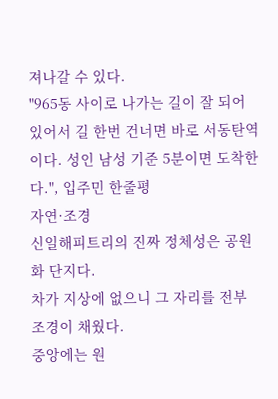져나갈 수 있다.
"965동 사이로 나가는 길이 잘 되어 있어서 길 한번 건너면 바로 서동탄역이다. 성인 남성 기준 5분이면 도착한다.", 입주민 한줄평
자연·조경
신일해피트리의 진짜 정체성은 공원화 단지다.
차가 지상에 없으니 그 자리를 전부 조경이 채웠다.
중앙에는 원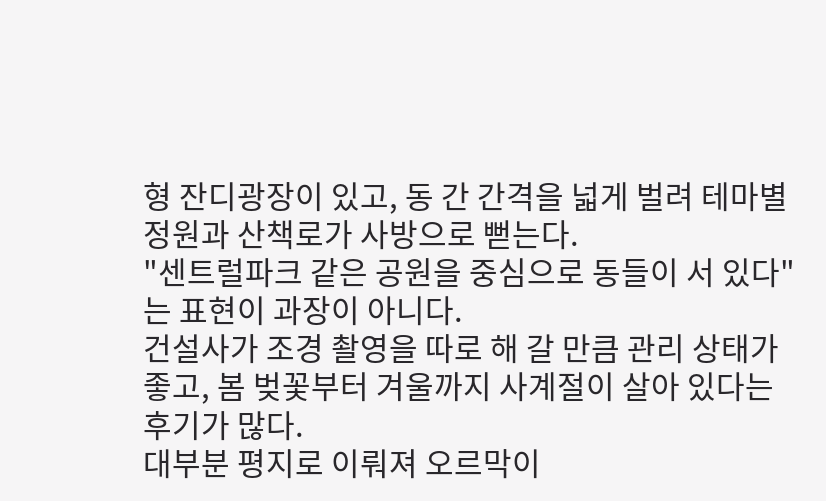형 잔디광장이 있고, 동 간 간격을 넓게 벌려 테마별 정원과 산책로가 사방으로 뻗는다.
"센트럴파크 같은 공원을 중심으로 동들이 서 있다"는 표현이 과장이 아니다.
건설사가 조경 촬영을 따로 해 갈 만큼 관리 상태가 좋고, 봄 벚꽃부터 겨울까지 사계절이 살아 있다는 후기가 많다.
대부분 평지로 이뤄져 오르막이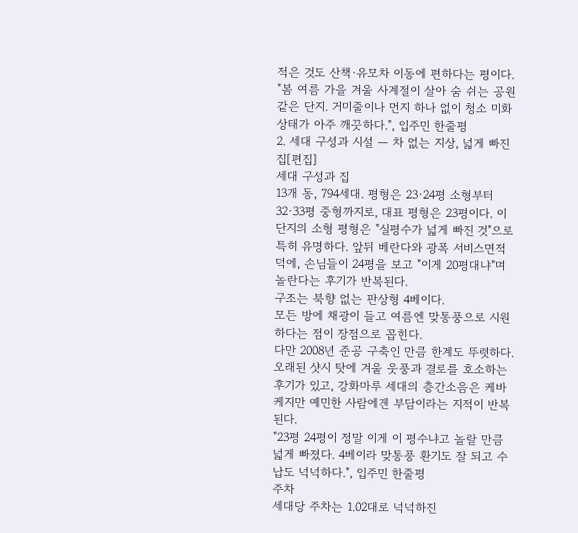적은 것도 산책·유모차 이동에 편하다는 평이다.
"봄 여름 가을 겨울 사계절이 살아 숨 쉬는 공원 같은 단지. 거미줄이나 먼지 하나 없이 청소 미화 상태가 아주 깨끗하다.", 입주민 한줄평
2. 세대 구성과 시설 — 차 없는 지상, 넓게 빠진 집[편집]
세대 구성과 집
13개 동, 794세대. 평형은 23·24평 소형부터 32·33평 중형까지로, 대표 평형은 23평이다. 이 단지의 소형 평형은 "실평수가 넓게 빠진 것"으로 특히 유명하다. 앞뒤 베란다와 광폭 서비스면적 덕에, 손님들이 24평을 보고 "이게 20평대냐"며 놀란다는 후기가 반복된다.
구조는 북향 없는 판상형 4베이다.
모든 방에 채광이 들고 여름엔 맞통풍으로 시원하다는 점이 장점으로 꼽힌다.
다만 2008년 준공 구축인 만큼 한계도 뚜렷하다.
오래된 샷시 탓에 겨울 웃풍과 결로를 호소하는 후기가 있고, 강화마루 세대의 층간소음은 케바케지만 예민한 사람에겐 부담이라는 지적이 반복된다.
"23평 24평이 정말 이게 이 평수냐고 놀랄 만큼 넓게 빠졌다. 4베이라 맞통풍 환기도 잘 되고 수납도 넉넉하다.", 입주민 한줄평
주차
세대당 주차는 1.02대로 넉넉하진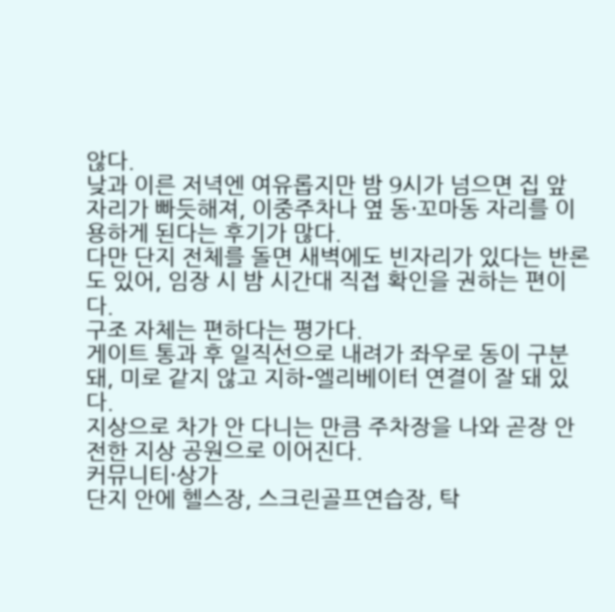않다.
낮과 이른 저녁엔 여유롭지만 밤 9시가 넘으면 집 앞 자리가 빠듯해져, 이중주차나 옆 동·꼬마동 자리를 이용하게 된다는 후기가 많다.
다만 단지 전체를 돌면 새벽에도 빈자리가 있다는 반론도 있어, 임장 시 밤 시간대 직접 확인을 권하는 편이다.
구조 자체는 편하다는 평가다.
게이트 통과 후 일직선으로 내려가 좌우로 동이 구분돼, 미로 같지 않고 지하-엘리베이터 연결이 잘 돼 있다.
지상으로 차가 안 다니는 만큼 주차장을 나와 곧장 안전한 지상 공원으로 이어진다.
커뮤니티·상가
단지 안에 헬스장, 스크린골프연습장, 탁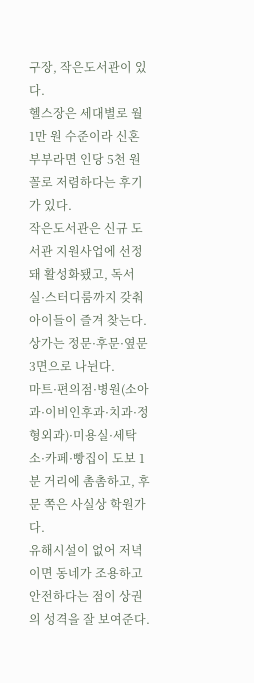구장, 작은도서관이 있다.
헬스장은 세대별로 월 1만 원 수준이라 신혼부부라면 인당 5천 원 꼴로 저렴하다는 후기가 있다.
작은도서관은 신규 도서관 지원사업에 선정돼 활성화됐고, 독서실·스터디룸까지 갖춰 아이들이 즐겨 찾는다.
상가는 정문·후문·옆문 3면으로 나뉜다.
마트·편의점·병원(소아과·이비인후과·치과·정형외과)·미용실·세탁소·카페·빵집이 도보 1분 거리에 촘촘하고, 후문 쪽은 사실상 학원가다.
유해시설이 없어 저녁이면 동네가 조용하고 안전하다는 점이 상권의 성격을 잘 보여준다.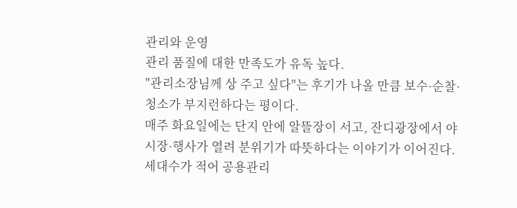관리와 운영
관리 품질에 대한 만족도가 유독 높다.
"관리소장님께 상 주고 싶다"는 후기가 나올 만큼 보수·순찰·청소가 부지런하다는 평이다.
매주 화요일에는 단지 안에 알뜰장이 서고, 잔디광장에서 야시장·행사가 열려 분위기가 따뜻하다는 이야기가 이어진다.
세대수가 적어 공용관리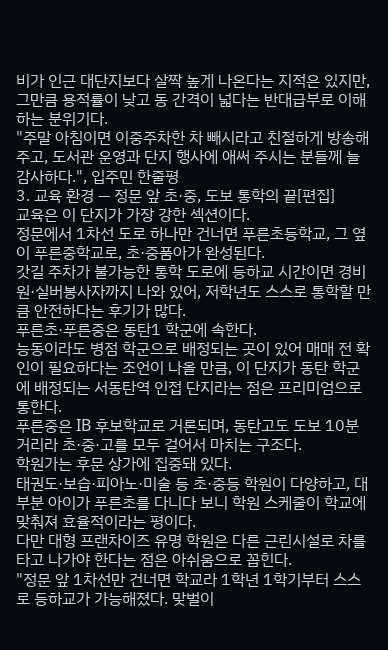비가 인근 대단지보다 살짝 높게 나온다는 지적은 있지만, 그만큼 용적률이 낮고 동 간격이 넓다는 반대급부로 이해하는 분위기다.
"주말 아침이면 이중주차한 차 빼시라고 친절하게 방송해 주고, 도서관 운영과 단지 행사에 애써 주시는 분들께 늘 감사하다.", 입주민 한줄평
3. 교육 환경 — 정문 앞 초·중, 도보 통학의 끝[편집]
교육은 이 단지가 가장 강한 섹션이다.
정문에서 1차선 도로 하나만 건너면 푸른초등학교, 그 옆이 푸른중학교로, 초·중품아가 완성된다.
갓길 주차가 불가능한 통학 도로에 등하교 시간이면 경비원·실버봉사자까지 나와 있어, 저학년도 스스로 통학할 만큼 안전하다는 후기가 많다.
푸른초·푸른중은 동탄1 학군에 속한다.
능동이라도 병점 학군으로 배정되는 곳이 있어 매매 전 확인이 필요하다는 조언이 나올 만큼, 이 단지가 동탄 학군에 배정되는 서동탄역 인접 단지라는 점은 프리미엄으로 통한다.
푸른중은 IB 후보학교로 거론되며, 동탄고도 도보 10분 거리라 초·중·고를 모두 걸어서 마치는 구조다.
학원가는 후문 상가에 집중돼 있다.
태권도·보습·피아노·미술 등 초·중등 학원이 다양하고, 대부분 아이가 푸른초를 다니다 보니 학원 스케줄이 학교에 맞춰져 효율적이라는 평이다.
다만 대형 프랜차이즈 유명 학원은 다른 근린시설로 차를 타고 나가야 한다는 점은 아쉬움으로 꼽힌다.
"정문 앞 1차선만 건너면 학교라 1학년 1학기부터 스스로 등하교가 가능해졌다. 맞벌이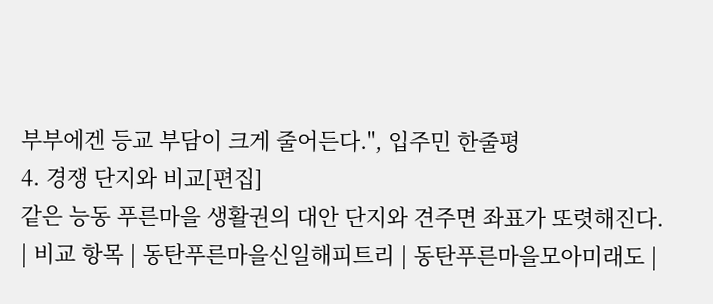부부에겐 등교 부담이 크게 줄어든다.", 입주민 한줄평
4. 경쟁 단지와 비교[편집]
같은 능동 푸른마을 생활권의 대안 단지와 견주면 좌표가 또렷해진다.
| 비교 항목 | 동탄푸른마을신일해피트리 | 동탄푸른마을모아미래도 |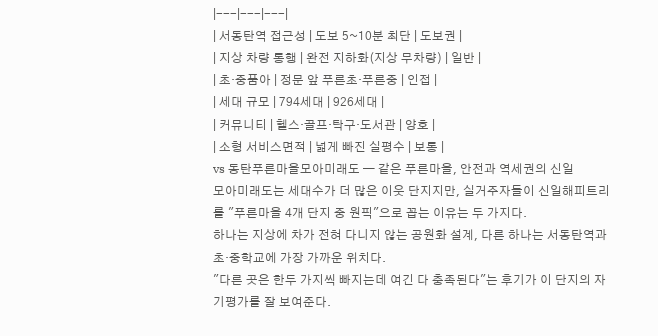|---|---|---|
| 서동탄역 접근성 | 도보 5~10분 최단 | 도보권 |
| 지상 차량 통행 | 완전 지하화(지상 무차량) | 일반 |
| 초·중품아 | 정문 앞 푸른초·푸른중 | 인접 |
| 세대 규모 | 794세대 | 926세대 |
| 커뮤니티 | 헬스·골프·탁구·도서관 | 양호 |
| 소형 서비스면적 | 넓게 빠진 실평수 | 보통 |
vs 동탄푸른마을모아미래도 — 같은 푸른마을, 안전과 역세권의 신일
모아미래도는 세대수가 더 많은 이웃 단지지만, 실거주자들이 신일해피트리를 "푸른마을 4개 단지 중 원픽"으로 꼽는 이유는 두 가지다.
하나는 지상에 차가 전혀 다니지 않는 공원화 설계, 다른 하나는 서동탄역과 초·중학교에 가장 가까운 위치다.
"다른 곳은 한두 가지씩 빠지는데 여긴 다 충족된다"는 후기가 이 단지의 자기평가를 잘 보여준다.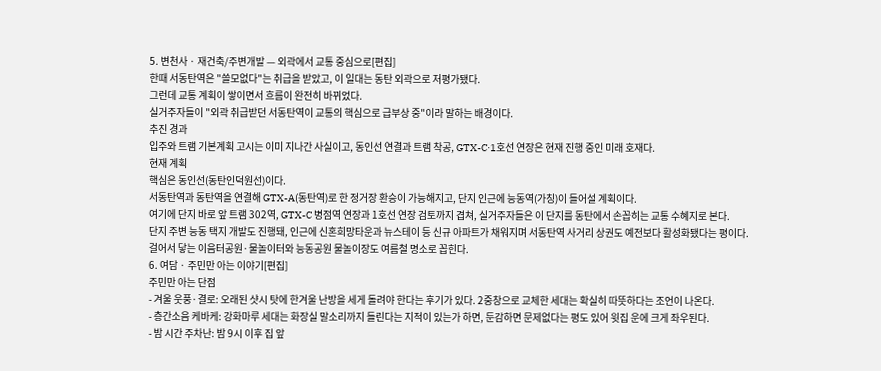5. 변천사 · 재건축/주변개발 — 외곽에서 교통 중심으로[편집]
한때 서동탄역은 "쓸모없다"는 취급을 받았고, 이 일대는 동탄 외곽으로 저평가됐다.
그런데 교통 계획이 쌓이면서 흐름이 완전히 바뀌었다.
실거주자들이 "외곽 취급받던 서동탄역이 교통의 핵심으로 급부상 중"이라 말하는 배경이다.
추진 경과
입주와 트램 기본계획 고시는 이미 지나간 사실이고, 동인선 연결과 트램 착공, GTX-C·1호선 연장은 현재 진행 중인 미래 호재다.
현재 계획
핵심은 동인선(동탄인덕원선)이다.
서동탄역과 동탄역을 연결해 GTX-A(동탄역)로 한 정거장 환승이 가능해지고, 단지 인근에 능동역(가칭)이 들어설 계획이다.
여기에 단지 바로 앞 트램 302역, GTX-C 병점역 연장과 1호선 연장 검토까지 겹쳐, 실거주자들은 이 단지를 동탄에서 손꼽히는 교통 수혜지로 본다.
단지 주변 능동 택지 개발도 진행돼, 인근에 신혼희망타운과 뉴스테이 등 신규 아파트가 채워지며 서동탄역 사거리 상권도 예전보다 활성화됐다는 평이다.
걸어서 닿는 이음터공원·물놀이터와 능동공원 물놀이장도 여름철 명소로 꼽힌다.
6. 여담 · 주민만 아는 이야기[편집]
주민만 아는 단점
- 겨울 웃풍·결로: 오래된 샷시 탓에 한겨울 난방을 세게 돌려야 한다는 후기가 있다. 2중창으로 교체한 세대는 확실히 따뜻하다는 조언이 나온다.
- 층간소음 케바케: 강화마루 세대는 화장실 말소리까지 들린다는 지적이 있는가 하면, 둔감하면 문제없다는 평도 있어 윗집 운에 크게 좌우된다.
- 밤 시간 주차난: 밤 9시 이후 집 앞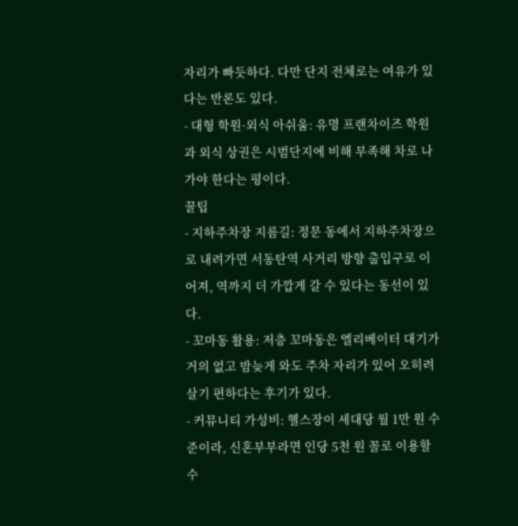자리가 빠듯하다. 다만 단지 전체로는 여유가 있다는 반론도 있다.
- 대형 학원·외식 아쉬움: 유명 프랜차이즈 학원과 외식 상권은 시범단지에 비해 부족해 차로 나가야 한다는 평이다.
꿀팁
- 지하주차장 지름길: 정문 동에서 지하주차장으로 내려가면 서동탄역 사거리 방향 출입구로 이어져, 역까지 더 가깝게 갈 수 있다는 동선이 있다.
- 꼬마동 활용: 저층 꼬마동은 엘리베이터 대기가 거의 없고 밤늦게 와도 주차 자리가 있어 오히려 살기 편하다는 후기가 있다.
- 커뮤니티 가성비: 헬스장이 세대당 월 1만 원 수준이라, 신혼부부라면 인당 5천 원 꼴로 이용할 수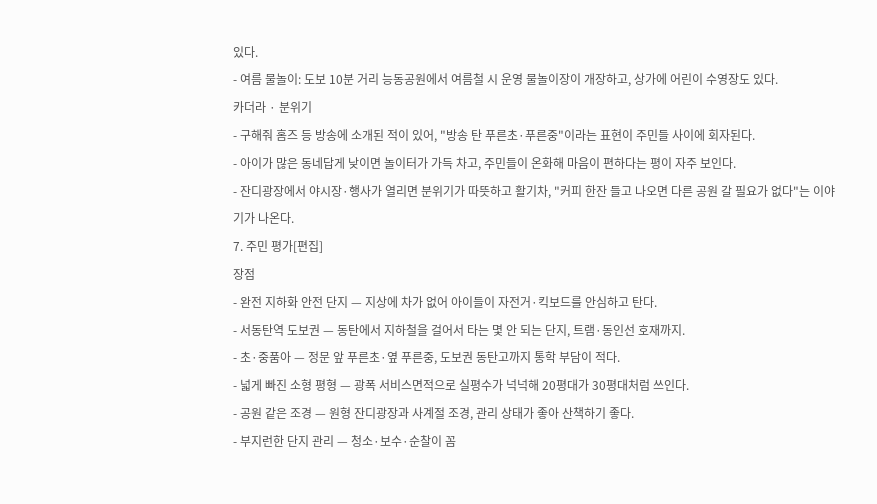있다.
- 여름 물놀이: 도보 10분 거리 능동공원에서 여름철 시 운영 물놀이장이 개장하고, 상가에 어린이 수영장도 있다.
카더라 · 분위기
- 구해줘 홈즈 등 방송에 소개된 적이 있어, "방송 탄 푸른초·푸른중"이라는 표현이 주민들 사이에 회자된다.
- 아이가 많은 동네답게 낮이면 놀이터가 가득 차고, 주민들이 온화해 마음이 편하다는 평이 자주 보인다.
- 잔디광장에서 야시장·행사가 열리면 분위기가 따뜻하고 활기차, "커피 한잔 들고 나오면 다른 공원 갈 필요가 없다"는 이야기가 나온다.
7. 주민 평가[편집]
장점
- 완전 지하화 안전 단지 — 지상에 차가 없어 아이들이 자전거·킥보드를 안심하고 탄다.
- 서동탄역 도보권 — 동탄에서 지하철을 걸어서 타는 몇 안 되는 단지, 트램·동인선 호재까지.
- 초·중품아 — 정문 앞 푸른초·옆 푸른중, 도보권 동탄고까지 통학 부담이 적다.
- 넓게 빠진 소형 평형 — 광폭 서비스면적으로 실평수가 넉넉해 20평대가 30평대처럼 쓰인다.
- 공원 같은 조경 — 원형 잔디광장과 사계절 조경, 관리 상태가 좋아 산책하기 좋다.
- 부지런한 단지 관리 — 청소·보수·순찰이 꼼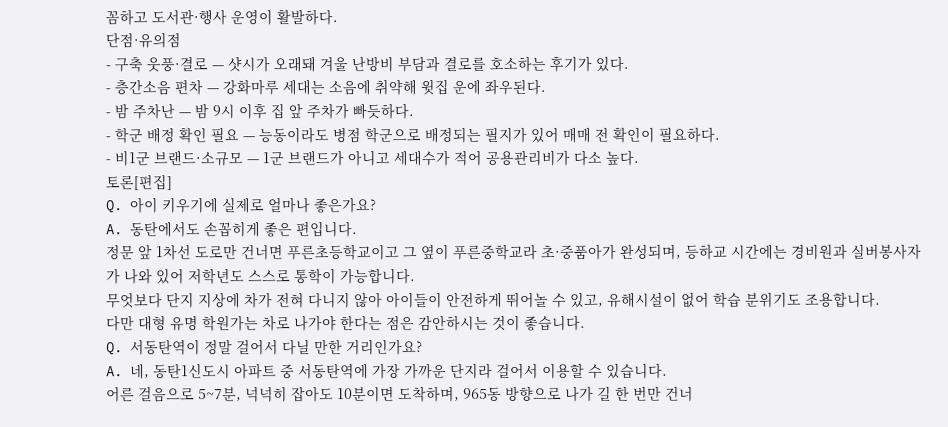꼼하고 도서관·행사 운영이 활발하다.
단점·유의점
- 구축 웃풍·결로 — 샷시가 오래돼 겨울 난방비 부담과 결로를 호소하는 후기가 있다.
- 층간소음 편차 — 강화마루 세대는 소음에 취약해 윗집 운에 좌우된다.
- 밤 주차난 — 밤 9시 이후 집 앞 주차가 빠듯하다.
- 학군 배정 확인 필요 — 능동이라도 병점 학군으로 배정되는 필지가 있어 매매 전 확인이 필요하다.
- 비1군 브랜드·소규모 — 1군 브랜드가 아니고 세대수가 적어 공용관리비가 다소 높다.
토론[편집]
Q. 아이 키우기에 실제로 얼마나 좋은가요?
A. 동탄에서도 손꼽히게 좋은 편입니다.
정문 앞 1차선 도로만 건너면 푸른초등학교이고 그 옆이 푸른중학교라 초·중품아가 완성되며, 등하교 시간에는 경비원과 실버봉사자가 나와 있어 저학년도 스스로 통학이 가능합니다.
무엇보다 단지 지상에 차가 전혀 다니지 않아 아이들이 안전하게 뛰어놀 수 있고, 유해시설이 없어 학습 분위기도 조용합니다.
다만 대형 유명 학원가는 차로 나가야 한다는 점은 감안하시는 것이 좋습니다.
Q. 서동탄역이 정말 걸어서 다닐 만한 거리인가요?
A. 네, 동탄1신도시 아파트 중 서동탄역에 가장 가까운 단지라 걸어서 이용할 수 있습니다.
어른 걸음으로 5~7분, 넉넉히 잡아도 10분이면 도착하며, 965동 방향으로 나가 길 한 번만 건너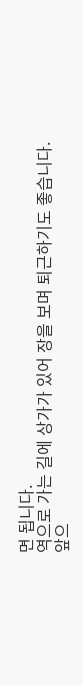면 됩니다.
역으로 가는 길에 상가가 있어 장을 보며 퇴근하기도 좋습니다.
앞으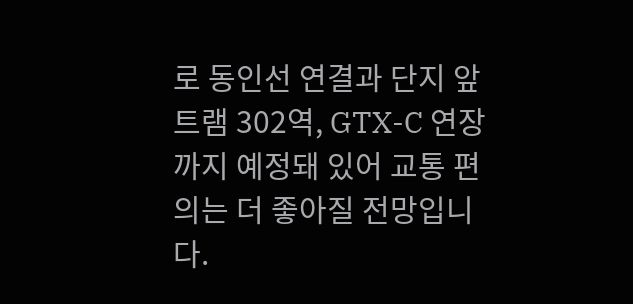로 동인선 연결과 단지 앞 트램 302역, GTX-C 연장까지 예정돼 있어 교통 편의는 더 좋아질 전망입니다.